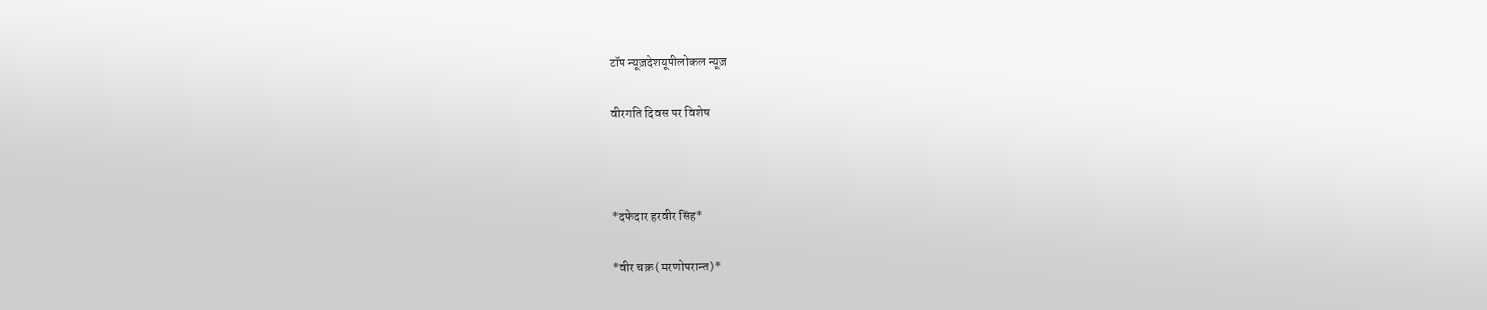टॉप न्यूज़देशयूपीलोकल न्यूज़

वीरगति दिवस पर विशेष



*दफेदार हरवीर सिंह*

*वीर चक्र (मरणोपरान्त)*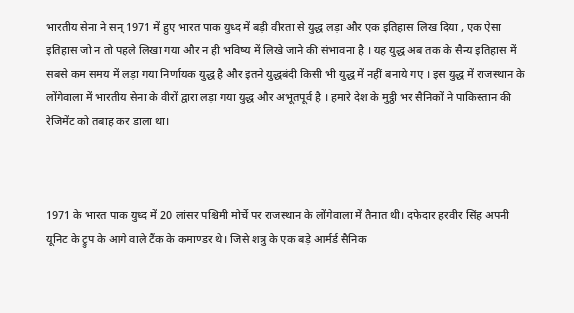भारतीय सेना ने सन् 1971 में हुए भारत पाक युध्द में बड़ी वीरता से युद्ध लड़ा और एक इतिहास लिख दिया , एक ऐसा इतिहास जो न तो पहले लिखा गया और न ही भविष्य में लिखे जाने की संभावना है । यह युद्ध अब तक के सैन्य इतिहास में सबसे कम समय में लड़ा गया निर्णायक युद्ध है और इतने युद्धबंदी किसी भी युद्ध में नहीं बनाये गए । इस युद्ध में राजस्थान के लोंगेवाला में भारतीय सेना के वीरों द्वारा लड़ा गया युद्ध और अभूतपूर्व है । हमारे देश के मुट्ठी भर सैनिकों ने पाकिस्तान की रेजिमेंट को तबाह कर डाला था।



1971 के भारत पाक युध्द में 20 लांसर पश्चिमी मोर्चे पर राजस्थान के लोंगेवाला में तैनात थी। दफेदार हरवीर सिंह अपनी यूनिट के ट्रुप के आगे वाले टैंक के कमाण्डर थे। जिसे शत्रु के एक बड़े आर्मर्ड सैनिक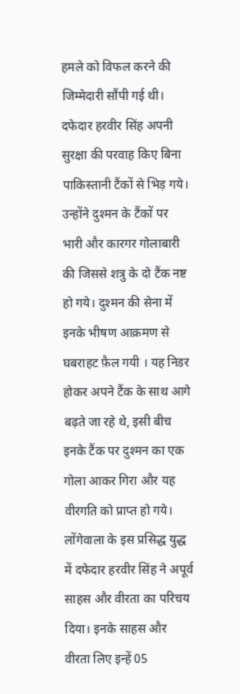हमले को विफल करने की जिम्मेदारी सौंपी गई थी। दफेदार हरवीर सिंह अपनी सुरक्षा की परवाह किए बिना पाकिस्तानी टैंकों से भिड़ गये। उन्होंने दुश्मन के टैंकों पर भारी और कारगर गोलाबारी की जिससे शत्रु के दो टैंक नष्ट हो गये। दुश्मन की सेना में इनके भीषण आक्रमण से घबराहट फ़ैल गयी । यह निडर होकर अपने टैंक के साथ आगे बढ़ते जा रहे थे, इसी बीच इनके टैंक पर दुश्मन का एक गोला आकर गिरा और यह वीरगति को प्राप्त हो गये। लोंगेवाला के इस प्रसिद्ध युद्ध में दफेदार हरवीर सिंह ने अपूर्व साहस और वीरता का परिचय दिया। इनके साहस और वीरता लिए इन्हें 05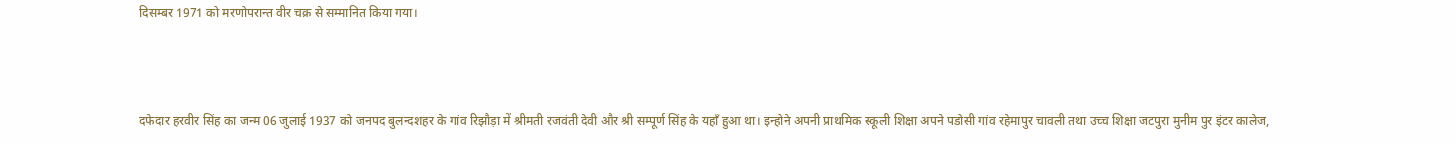दिसम्बर 1971 को मरणोपरान्त वीर चक्र से सम्मानित किया गया।



दफेदार हरवीर सिंह का जन्म 06 जुलाई 1937 को जनपद बुलन्दशहर के गांव रिझौड़ा में श्रीमती रजवंती देवी और श्री सम्पूर्ण सिंह के यहाँ हुआ था। इन्होने अपनी प्राथमिक स्कूली शिक्षा अपने पडोसी गांव रहेमापुर चावली तथा उच्च शिक्षा जटपुरा मुनीम पुर इंटर कालेज,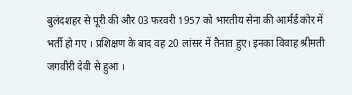बुलंदशहर से पूरी की और 03 फरवरी 1957 को भारतीय सेना की आर्मर्ड कोर में भर्ती हो गए । प्रशिक्षण के बाद वह 20 लांसर में तैनात हुए। इनका विवाह श्रीमती जगवीरी देवी से हुआ ।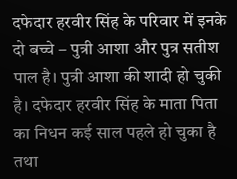दफेदार हरवीर सिंह के परिवार में इनके दो बच्चे – पुत्री आशा और पुत्र सतीश पाल है। पुत्री आशा की शादी हो चुकी है। दफेदार हरवीर सिंह के माता पिता का निधन कई साल पहले हो चुका है तथा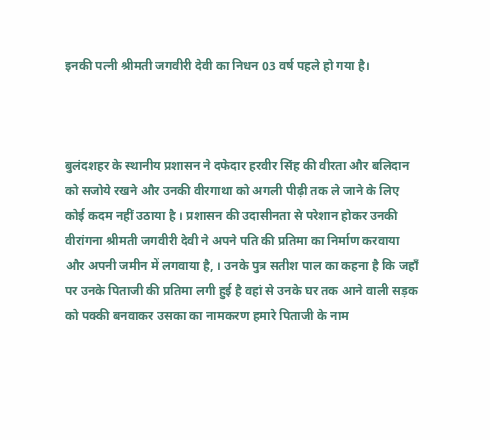इनकी पत्नी श्रीमती जगवीरी देवी का निधन 03 वर्ष पहले हो गया है।



बुलंदशहर के स्थानीय प्रशासन ने दफेदार हरवीर सिंह की वीरता और बलिदान को सजोये रखने और उनकी वीरगाथा को अगली पीढ़ी तक ले जाने के लिए कोई कदम नहीं उठाया है । प्रशासन की उदासीनता से परेशान होकर उनकी वीरांगना श्रीमती जगवीरी देवी ने अपने पति की प्रतिमा का निर्माण करवाया और अपनी जमीन में लगवाया है, । उनके पुत्र सतीश पाल का कहना है कि जहाँ पर उनके पिताजी की प्रतिमा लगी हुई है वहां से उनके घर तक आने वाली सड़क को पक्की बनवाकर उसका का नामकरण हमारे पिताजी के नाम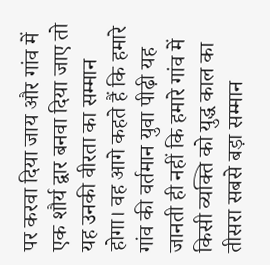पर करवा दिया जाय और गांव में एक शौर्य द्वार बनवा दिया जाए तो यह उनकी वीरता का सम्मान होगा। वह आगे कहते हैं कि हमारे गांव की वर्तमान युवा पीढ़ी यह जानती ही नहीं कि हमारे गांव में किसी व्यक्ति को युद्ध काल का तीसरा सबसे बड़ा सम्मान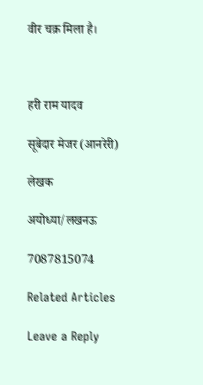वीर चक्र मिला है।



हरी राम यादव

सूबेदार मेजर (आनरेरी)

लेखक

अयोध्या/लखनऊ

7087815074

Related Articles

Leave a Reply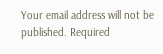Your email address will not be published. Required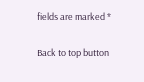fields are marked *

Back to top button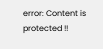error: Content is protected !!